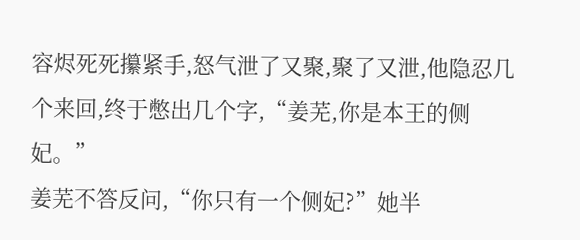容烬死死攥紧手,怒气泄了又聚,聚了又泄,他隐忍几个来回,终于憋出几个字,“姜芜,你是本王的侧妃。”
姜芜不答反问,“你只有一个侧妃?”她半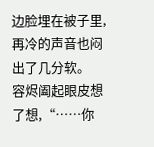边脸埋在被子里,再冷的声音也闷出了几分软。
容烬阖起眼皮想了想,“……你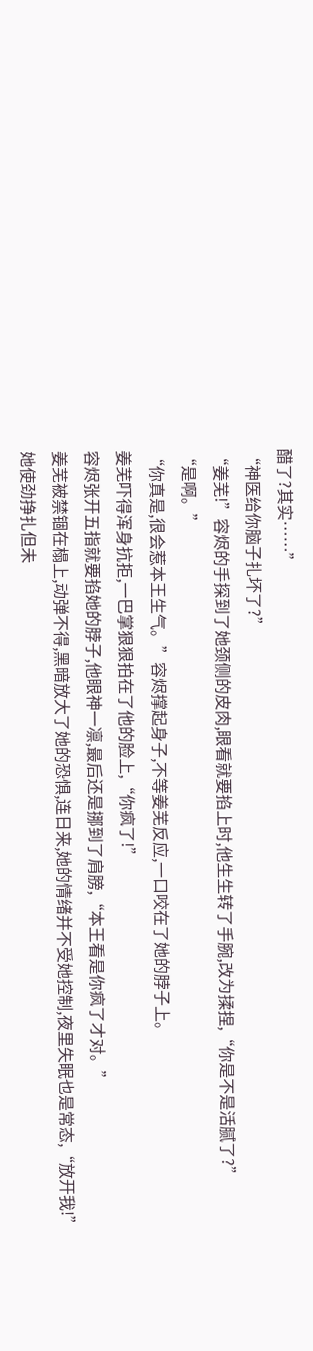醋了?其实……”
“神医给你脑子扎坏了?”
“姜芜!”容烬的手探到了她颈侧的皮肉,眼看就要掐上时,他生生转了手腕,改为揉捏,“你是不是活腻了?”
“是啊。”
“你真是,很会惹本王生气。”容烬撑起身子,不等姜芜反应,一口咬在了她的脖子上。
姜芜吓得浑身抗拒,一巴掌狠狠拍在了他的脸上,“你疯了!”
容烬张开五指就要掐她的脖子,他眼神一凛,最后还是挪到了肩膀,“本王看是你疯了才对。”
姜芜被禁锢在榻上,动弹不得,黑暗放大了她的恐惧,连日来,她的情绪并不受她控制,夜里失眠也是常态,“放开我!”
她使劲挣扎但未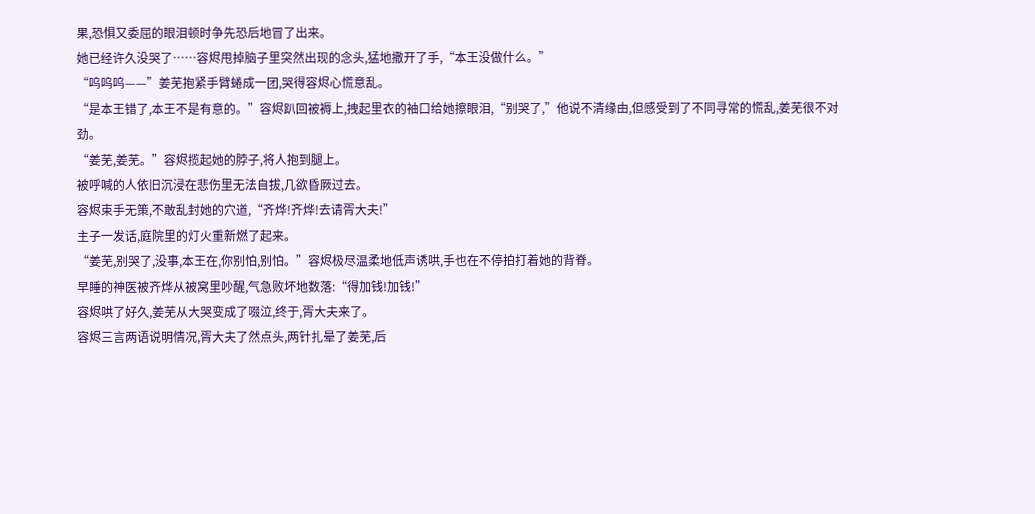果,恐惧又委屈的眼泪顿时争先恐后地冒了出来。
她已经许久没哭了……容烬甩掉脑子里突然出现的念头,猛地撒开了手,“本王没做什么。”
“呜呜呜——”姜芜抱紧手臂蜷成一团,哭得容烬心慌意乱。
“是本王错了,本王不是有意的。”容烬趴回被褥上,拽起里衣的袖口给她擦眼泪,“别哭了,”他说不清缘由,但感受到了不同寻常的慌乱,姜芜很不对劲。
“姜芜,姜芜。”容烬揽起她的脖子,将人抱到腿上。
被呼喊的人依旧沉浸在悲伤里无法自拔,几欲昏厥过去。
容烬束手无策,不敢乱封她的穴道,“齐烨!齐烨!去请胥大夫!”
主子一发话,庭院里的灯火重新燃了起来。
“姜芜,别哭了,没事,本王在,你别怕,别怕。”容烬极尽温柔地低声诱哄,手也在不停拍打着她的背脊。
早睡的神医被齐烨从被窝里吵醒,气急败坏地数落:“得加钱!加钱!”
容烬哄了好久,姜芜从大哭变成了啜泣,终于,胥大夫来了。
容烬三言两语说明情况,胥大夫了然点头,两针扎晕了姜芜,后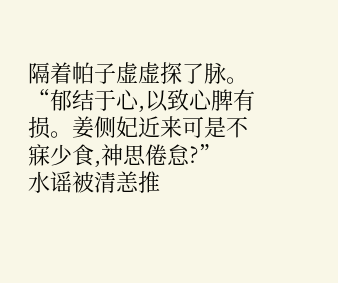隔着帕子虚虚探了脉。
“郁结于心,以致心脾有损。姜侧妃近来可是不寐少食,神思倦怠?”
水谣被清恙推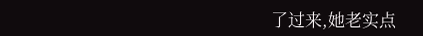了过来,她老实点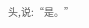头,说:“是。”